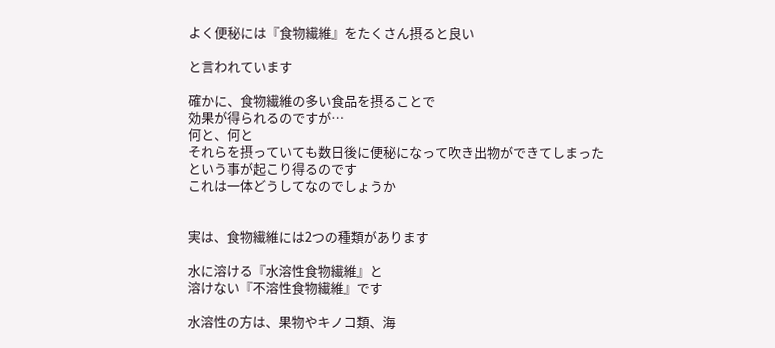よく便秘には『食物繊維』をたくさん摂ると良い

と言われています

確かに、食物繊維の多い食品を摂ることで
効果が得られるのですが…
何と、何と
それらを摂っていても数日後に便秘になって吹き出物ができてしまった
という事が起こり得るのです
これは一体どうしてなのでしょうか


実は、食物繊維には2つの種類があります

水に溶ける『水溶性食物繊維』と
溶けない『不溶性食物繊維』です

水溶性の方は、果物やキノコ類、海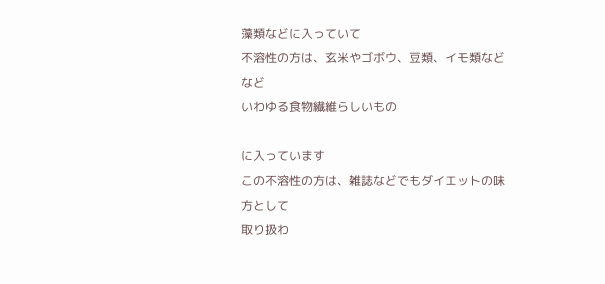藻類などに入っていて
不溶性の方は、玄米やゴボウ、豆類、イモ類などなど
いわゆる食物繊維らしいもの

に入っています
この不溶性の方は、雑誌などでもダイエットの味方として
取り扱わ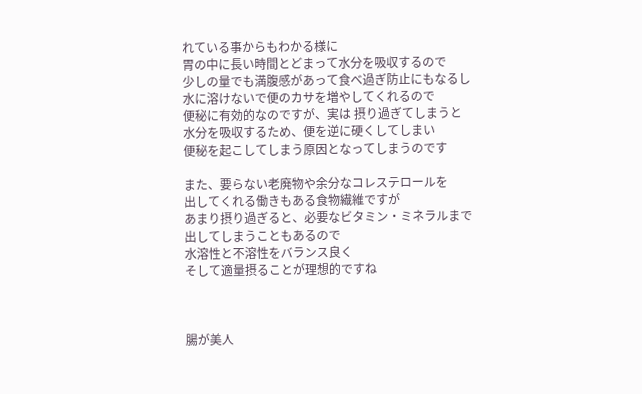れている事からもわかる様に
胃の中に長い時間とどまって水分を吸収するので
少しの量でも満腹感があって食べ過ぎ防止にもなるし
水に溶けないで便のカサを増やしてくれるので
便秘に有効的なのですが、実は 摂り過ぎてしまうと
水分を吸収するため、便を逆に硬くしてしまい
便秘を起こしてしまう原因となってしまうのです

また、要らない老廃物や余分なコレステロールを
出してくれる働きもある食物繊維ですが
あまり摂り過ぎると、必要なビタミン・ミネラルまで
出してしまうこともあるので
水溶性と不溶性をバランス良く
そして適量摂ることが理想的ですね



腸が美人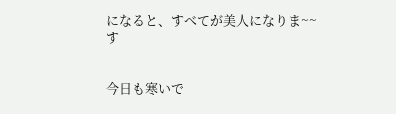になると、すべてが美人になりま~~す


今日も寒いで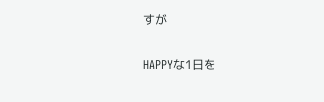すが

HAPPYな1日を